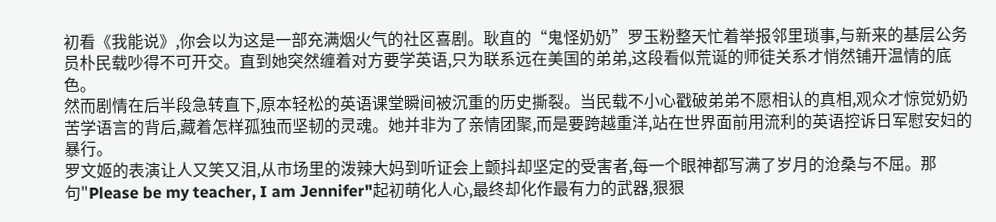初看《我能说》,你会以为这是一部充满烟火气的社区喜剧。耿直的“鬼怪奶奶”罗玉粉整天忙着举报邻里琐事,与新来的基层公务员朴民载吵得不可开交。直到她突然缠着对方要学英语,只为联系远在美国的弟弟,这段看似荒诞的师徒关系才悄然铺开温情的底色。
然而剧情在后半段急转直下,原本轻松的英语课堂瞬间被沉重的历史撕裂。当民载不小心戳破弟弟不愿相认的真相,观众才惊觉奶奶苦学语言的背后,藏着怎样孤独而坚韧的灵魂。她并非为了亲情团聚,而是要跨越重洋,站在世界面前用流利的英语控诉日军慰安妇的暴行。
罗文姬的表演让人又笑又泪,从市场里的泼辣大妈到听证会上颤抖却坚定的受害者,每一个眼神都写满了岁月的沧桑与不屈。那句"Please be my teacher, I am Jennifer"起初萌化人心,最终却化作最有力的武器,狠狠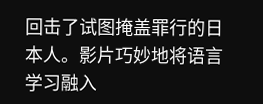回击了试图掩盖罪行的日本人。影片巧妙地将语言学习融入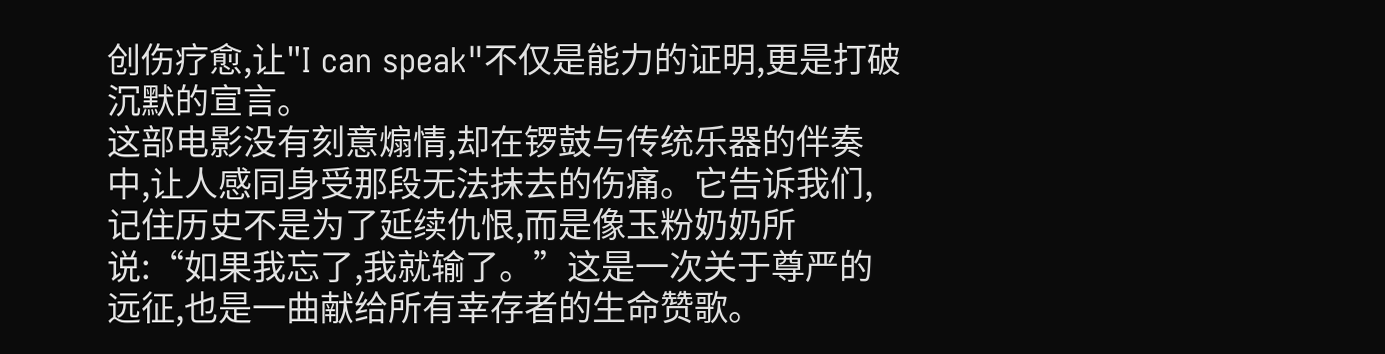创伤疗愈,让"I can speak"不仅是能力的证明,更是打破沉默的宣言。
这部电影没有刻意煽情,却在锣鼓与传统乐器的伴奏中,让人感同身受那段无法抹去的伤痛。它告诉我们,记住历史不是为了延续仇恨,而是像玉粉奶奶所说:“如果我忘了,我就输了。”这是一次关于尊严的远征,也是一曲献给所有幸存者的生命赞歌。